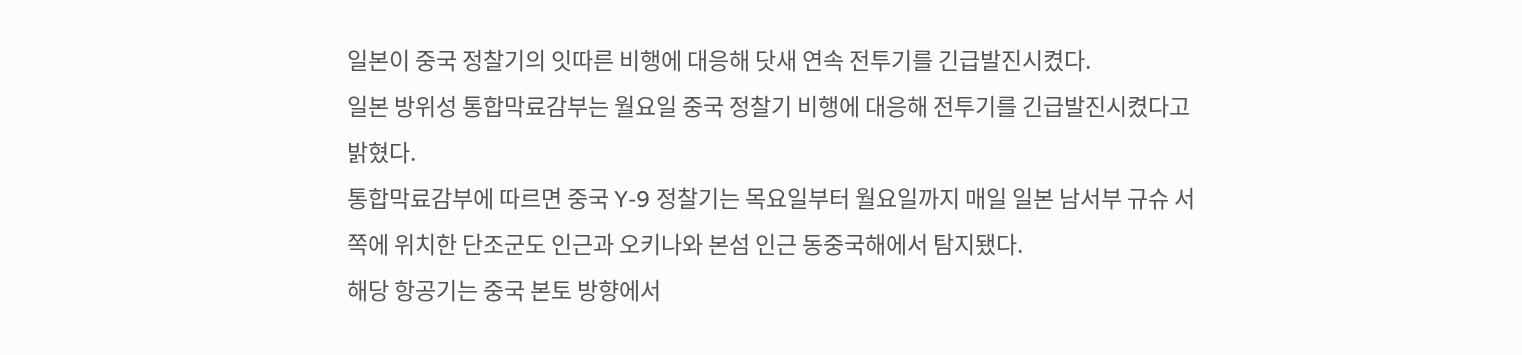일본이 중국 정찰기의 잇따른 비행에 대응해 닷새 연속 전투기를 긴급발진시켰다.
일본 방위성 통합막료감부는 월요일 중국 정찰기 비행에 대응해 전투기를 긴급발진시켰다고 밝혔다.
통합막료감부에 따르면 중국 Y-9 정찰기는 목요일부터 월요일까지 매일 일본 남서부 규슈 서쪽에 위치한 단조군도 인근과 오키나와 본섬 인근 동중국해에서 탐지됐다.
해당 항공기는 중국 본토 방향에서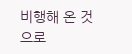비행해 온 것으로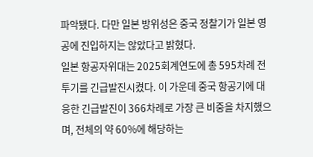파악됐다. 다만 일본 방위성은 중국 정찰기가 일본 영공에 진입하지는 않았다고 밝혔다.
일본 항공자위대는 2025회계연도에 총 595차례 전투기를 긴급발진시켰다. 이 가운데 중국 항공기에 대응한 긴급발진이 366차례로 가장 큰 비중을 차지했으며, 전체의 약 60%에 해당하는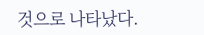것으로 나타났다.